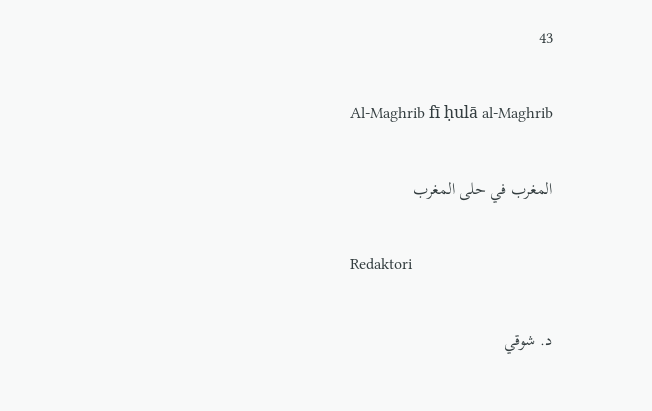43

Al-Maghrib fī ḥulā al-Maghrib

المغرب في حلى المغرب

Redaktori

د. شوقي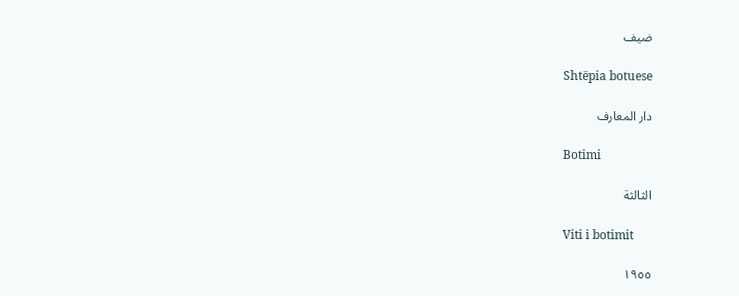ضيف

Shtëpia botuese

دار المعارف

Botimi

الثالثة

Viti i botimit

١٩٥٥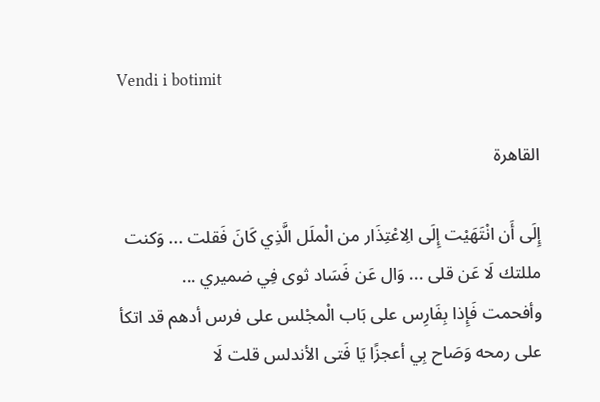Vendi i botimit

القاهرة

إِلَى أَن انْتَهَيْت إِلَى الِاعْتِذَار من الْملَل الَّذِي كَانَ فَقلت ... وَكنت مللتك لَا عَن قلى ... وَال عَن فَسَاد ثوى فِي ضميري ...
وأفحمت فَإِذا بِفَارِس على بَاب الْمجْلس على فرس أدهم قد اتكأ على رمحه وَصَاح بِي أعجزًا يَا فَتى الأندلس قلت لَا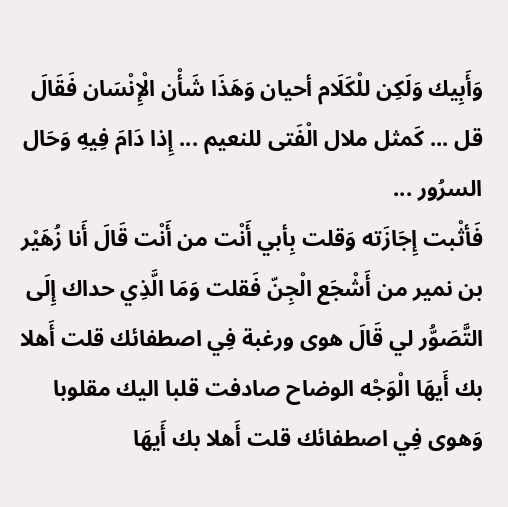وَأَبِيك وَلَكِن للْكَلَام أحيان وَهَذَا شَأْن الْإِنْسَان فَقَالَ قل ... كَمثل ملال الْفَتى للنعيم ... إِذا دَامَ فِيهِ وَحَال السرُور ...
فَأثْبت إِجَازَته وَقلت بِأبي أَنْت من أَنْت قَالَ أَنا زُهَيْر بن نمير من أَشْجَع الْجِنّ فَقلت وَمَا الَّذِي حداك إِلَى التَّصَوُّر لي قَالَ هوى ورغبة فِي اصطفائك قلت أَهلا بك أَيهَا الْوَجْه الوضاح صادفت قلبا اليك مقلوبا وَهوى فِي اصطفائك قلت أَهلا بك أَيهَا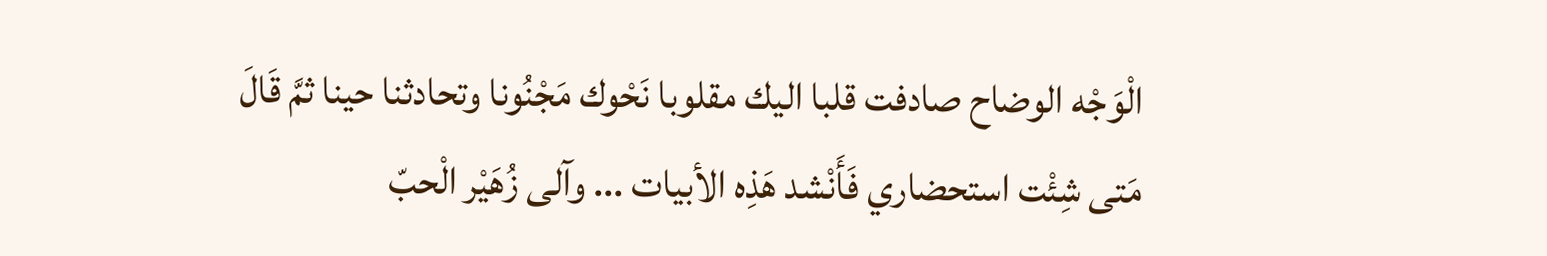الْوَجْه الوضاح صادفت قلبا اليك مقلوبا نَحْوك مَجْنُونا وتحادثنا حينا ثمَّ قَالَ مَتى شِئْت استحضاري فَأَنْشد هَذِه الأبيات ... وآلى زُهَيْر الْحبّ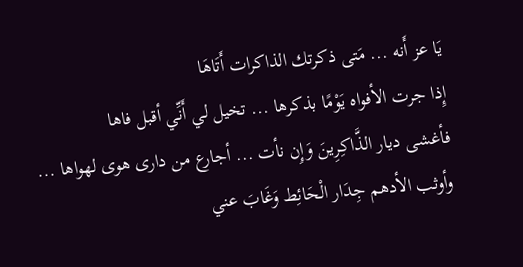يَا عز أَنه ... مَتى ذكرتك الذاكرات أَتَاهَا
إِذا جرت الأفواه يَوْمًا بذكرها ... تخيل لي أَنِّي أقبل فاها
فأغشى ديار الذَّاكِرِينَ وَإِن نأت ... أجارع من دارى هوى لهواها ...
وأوثب الأدهم جِدَار الْحَائِط وَغَابَ عني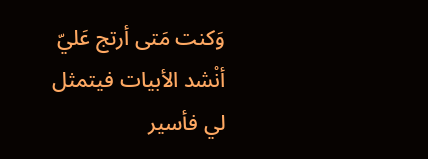وَكنت مَتى أرتج عَليّ أنْشد الأبيات فيتمثل لي فأسير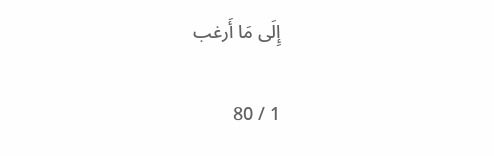إِلَى مَا أَرغب

1 / 80